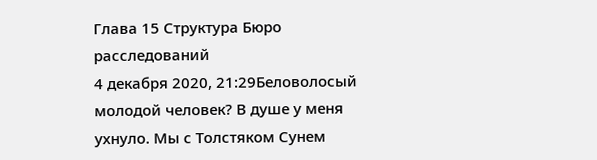Глава 15 Структура Бюро расследований
4 декабря 2020, 21:29Беловолосый молодой человек? В душе у меня ухнуло. Мы с Толстяком Сунем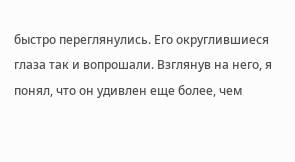быстро переглянулись. Его округлившиеся глаза так и вопрошали. Взглянув на него, я понял, что он удивлен еще более, чем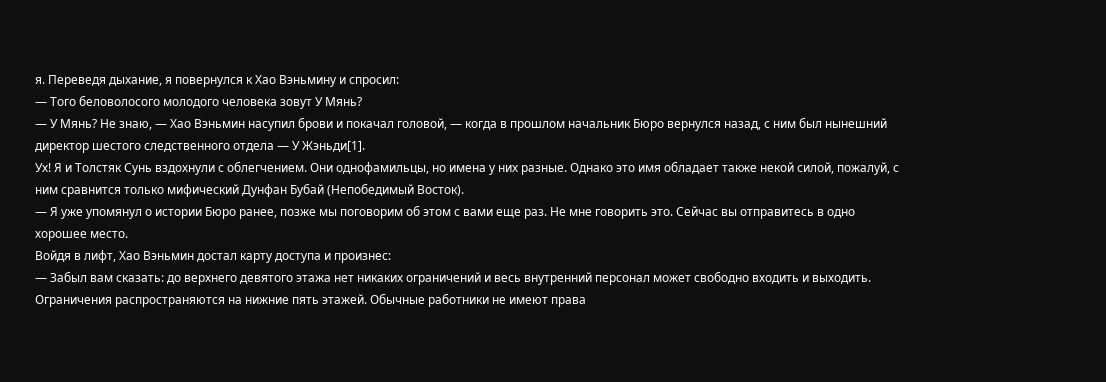я. Переведя дыхание, я повернулся к Хао Вэньмину и спросил:
— Того беловолосого молодого человека зовут У Мянь?
— У Мянь? Не знаю, — Хао Вэньмин насупил брови и покачал головой, — когда в прошлом начальник Бюро вернулся назад, с ним был нынешний директор шестого следственного отдела — У Жэньди[1].
Ух! Я и Толстяк Сунь вздохнули с облегчением. Они однофамильцы, но имена у них разные. Однако это имя обладает также некой силой, пожалуй, с ним сравнится только мифический Дунфан Бубай (Непобедимый Восток).
— Я уже упомянул о истории Бюро ранее, позже мы поговорим об этом с вами еще раз. Не мне говорить это. Сейчас вы отправитесь в одно хорошее место.
Войдя в лифт, Хао Вэньмин достал карту доступа и произнес:
— Забыл вам сказать: до верхнего девятого этажа нет никаких ограничений и весь внутренний персонал может свободно входить и выходить. Ограничения распространяются на нижние пять этажей. Обычные работники не имеют права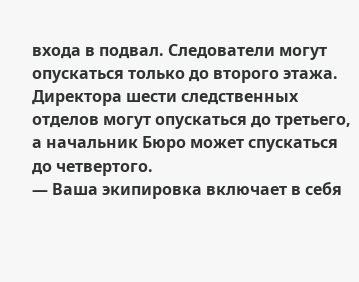входа в подвал. Следователи могут опускаться только до второго этажа. Директора шести следственных отделов могут опускаться до третьего, а начальник Бюро может спускаться до четвертого.
— Ваша экипировка включает в себя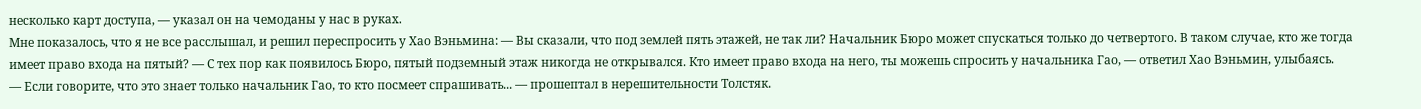несколько карт доступа, — указал он на чемоданы у нас в руках.
Мне показалось, что я не все расслышал, и решил переспросить у Хао Вэньмина: — Вы сказали, что под землей пять этажей, не так ли? Начальник Бюро может спускаться только до четвертого. В таком случае, кто же тогда имеет право входа на пятый? — С тех пор как появилось Бюро, пятый подземный этаж никогда не открывался. Кто имеет право входа на него, ты можешь спросить у начальника Гао, — ответил Хао Вэньмин, улыбаясь.
— Если говорите, что это знает только начальник Гао, то кто посмеет спрашивать... — прошептал в нерешительности Толстяк.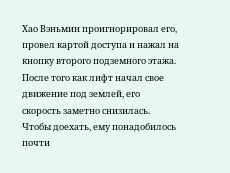Хао Вэньмин проигнорировал его, провел картой доступа и нажал на кнопку второго подземного этажа. После того как лифт начал свое движение под землей, его скорость заметно снизилась. Чтобы доехать, ему понадобилось почти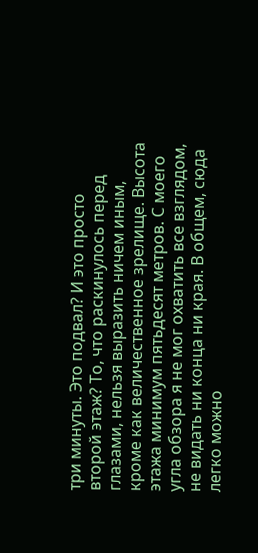три минуты. Это подвал? И это просто второй этаж? То, что раскинулось перед глазами, нельзя выразить ничем иным, кроме как величественное зрелище. Высота этажа минимум пятьдесят метров. С моего угла обзора я не мог охватить все взглядом, не видать ни конца ни края. В общем, сюда легко можно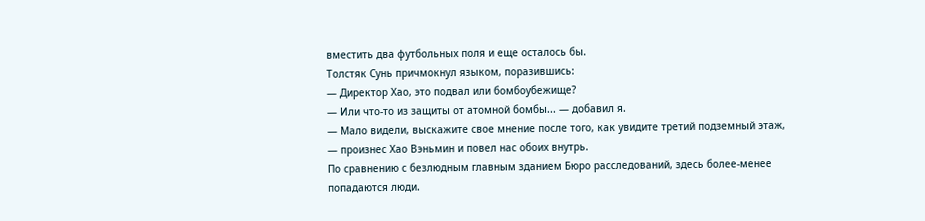вместить два футбольных поля и еще осталось бы.
Толстяк Сунь причмокнул языком, поразившись:
— Директор Хао, это подвал или бомбоубежище?
— Или что-то из защиты от атомной бомбы... — добавил я.
— Мало видели, выскажите свое мнение после того, как увидите третий подземный этаж, — произнес Хао Вэньмин и повел нас обоих внутрь.
По сравнению с безлюдным главным зданием Бюро расследований, здесь более-менее попадаются люди.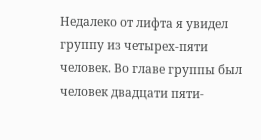Недалеко от лифта я увидел группу из четырех-пяти человек. Во главе группы был человек двадцати пяти-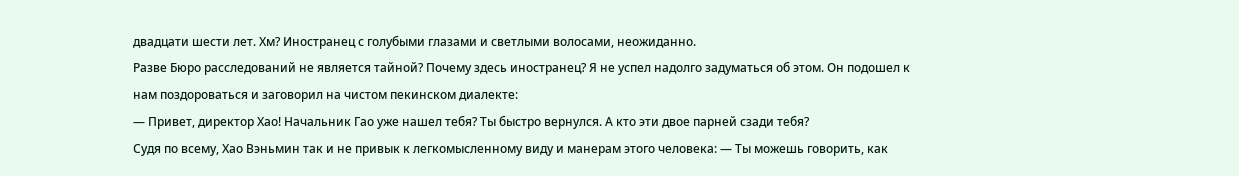двадцати шести лет. Хм? Иностранец с голубыми глазами и светлыми волосами, неожиданно.
Разве Бюро расследований не является тайной? Почему здесь иностранец? Я не успел надолго задуматься об этом. Он подошел к нам поздороваться и заговорил на чистом пекинском диалекте:
— Привет, директор Хао! Начальник Гао уже нашел тебя? Ты быстро вернулся. А кто эти двое парней сзади тебя?
Судя по всему, Хао Вэньмин так и не привык к легкомысленному виду и манерам этого человека: — Ты можешь говорить, как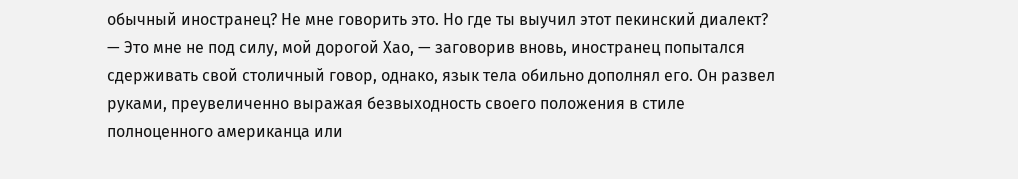обычный иностранец? Не мне говорить это. Но где ты выучил этот пекинский диалект?
— Это мне не под силу, мой дорогой Хао, — заговорив вновь, иностранец попытался сдерживать свой столичный говор, однако, язык тела обильно дополнял его. Он развел руками, преувеличенно выражая безвыходность своего положения в стиле полноценного американца или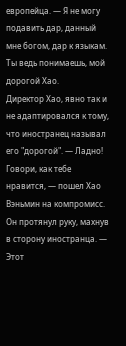европейца. — Я не могу подавить дар, данный мне богом, дар к языкам. Ты ведь понимаешь, мой дорогой Хао.
Директор Хао, явно так и не адаптировался к тому, что иностранец называл его "дорогой". — Ладно! Говори, как тебе нравится, — пошел Хао Вэньмин на компромисс. Он протянул руку, махнув в сторону иностранца. — Этот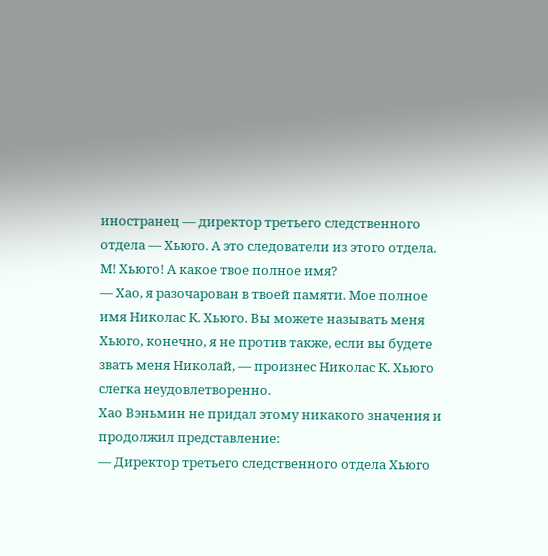иностранец — директор третьего следственного отдела — Хьюго. А это следователи из этого отдела. М! Хьюго! А какое твое полное имя?
— Хао, я разочарован в твоей памяти. Мое полное имя Николас К. Хьюго. Вы можете называть меня Хьюго, конечно, я не против также, если вы будете звать меня Николай, — произнес Николас К. Хьюго слегка неудовлетворенно.
Хао Вэньмин не придал этому никакого значения и продолжил представление:
— Директор третьего следственного отдела Хьюго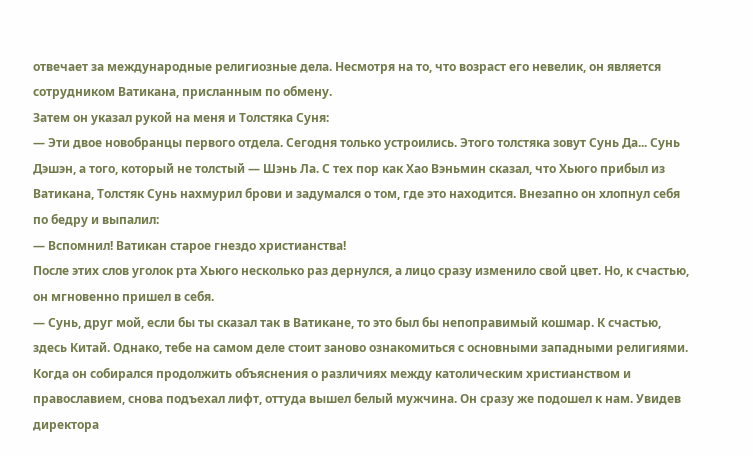отвечает за международные религиозные дела. Несмотря на то, что возраст его невелик, он является сотрудником Ватикана, присланным по обмену.
Затем он указал рукой на меня и Толстяка Суня:
— Эти двое новобранцы первого отдела. Сегодня только устроились. Этого толстяка зовут Сунь Да... Сунь Дэшэн, а того, который не толстый — Шэнь Ла. С тех пор как Хао Вэньмин сказал, что Хьюго прибыл из Ватикана, Толстяк Сунь нахмурил брови и задумался о том, где это находится. Внезапно он хлопнул себя по бедру и выпалил:
— Вспомнил! Ватикан старое гнездо христианства!
После этих слов уголок рта Хьюго несколько раз дернулся, а лицо сразу изменило свой цвет. Но, к счастью, он мгновенно пришел в себя.
— Сунь, друг мой, если бы ты сказал так в Ватикане, то это был бы непоправимый кошмар. К счастью, здесь Китай. Однако, тебе на самом деле стоит заново ознакомиться с основными западными религиями.
Когда он собирался продолжить объяснения о различиях между католическим христианством и православием, снова подъехал лифт, оттуда вышел белый мужчина. Он сразу же подошел к нам. Увидев директора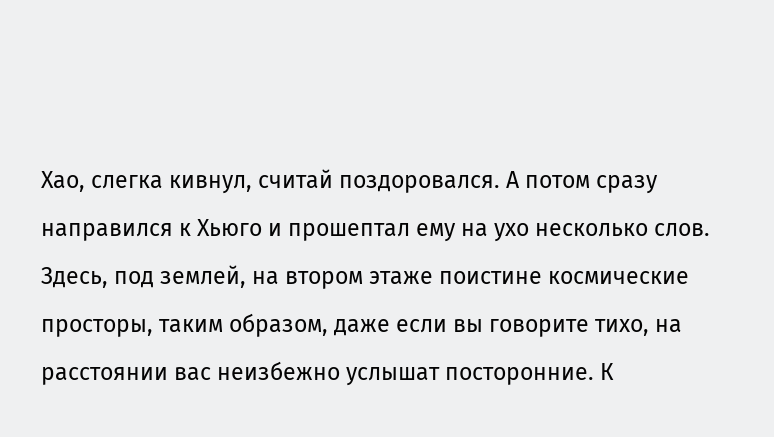Хао, слегка кивнул, считай поздоровался. А потом сразу направился к Хьюго и прошептал ему на ухо несколько слов. Здесь, под землей, на втором этаже поистине космические просторы, таким образом, даже если вы говорите тихо, на расстоянии вас неизбежно услышат посторонние. К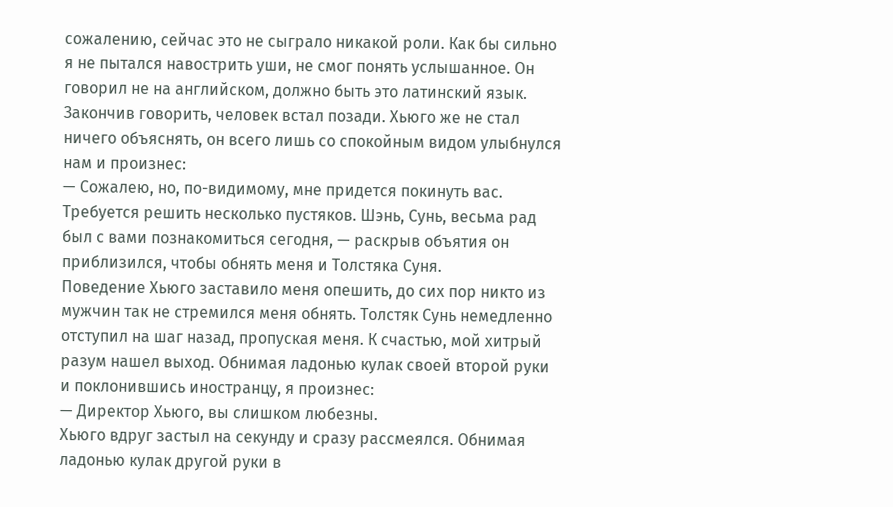сожалению, сейчас это не сыграло никакой роли. Как бы сильно я не пытался навострить уши, не смог понять услышанное. Он говорил не на английском, должно быть это латинский язык.
Закончив говорить, человек встал позади. Хьюго же не стал ничего объяснять, он всего лишь со спокойным видом улыбнулся нам и произнес:
— Сожалею, но, по-видимому, мне придется покинуть вас. Требуется решить несколько пустяков. Шэнь, Сунь, весьма рад был с вами познакомиться сегодня, — раскрыв объятия он приблизился, чтобы обнять меня и Толстяка Суня.
Поведение Хьюго заставило меня опешить, до сих пор никто из мужчин так не стремился меня обнять. Толстяк Сунь немедленно отступил на шаг назад, пропуская меня. К счастью, мой хитрый разум нашел выход. Обнимая ладонью кулак своей второй руки и поклонившись иностранцу, я произнес:
— Директор Хьюго, вы слишком любезны.
Хьюго вдруг застыл на секунду и сразу рассмеялся. Обнимая ладонью кулак другой руки в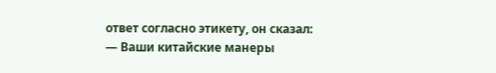ответ согласно этикету, он сказал:
— Ваши китайские манеры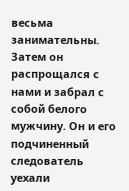весьма занимательны.
Затем он распрощался с нами и забрал с собой белого мужчину. Он и его подчиненный следователь уехали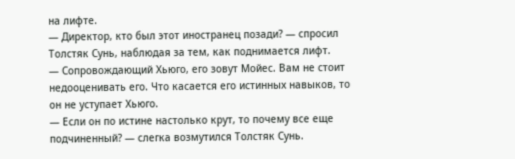на лифте.
— Директор, кто был этот иностранец позади? — спросил Толстяк Сунь, наблюдая за тем, как поднимается лифт.
— Сопровождающий Хьюго, его зовут Мойес. Вам не стоит недооценивать его. Что касается его истинных навыков, то он не уступает Хьюго.
— Если он по истине настолько крут, то почему все еще подчиненный? — слегка возмутился Толстяк Сунь.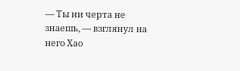— Ты ни черта не знаешь, — взглянул на него Хао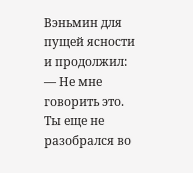Вэньмин для пущей ясности и продолжил: — Не мне говорить это. Ты еще не разобрался во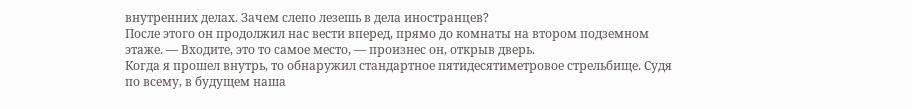внутренних делах. Зачем слепо лезешь в дела иностранцев?
После этого он продолжил нас вести вперед, прямо до комнаты на втором подземном этаже. — Входите, это то самое место, — произнес он, открыв дверь.
Когда я прошел внутрь, то обнаружил стандартное пятидесятиметровое стрельбище. Судя по всему, в будущем наша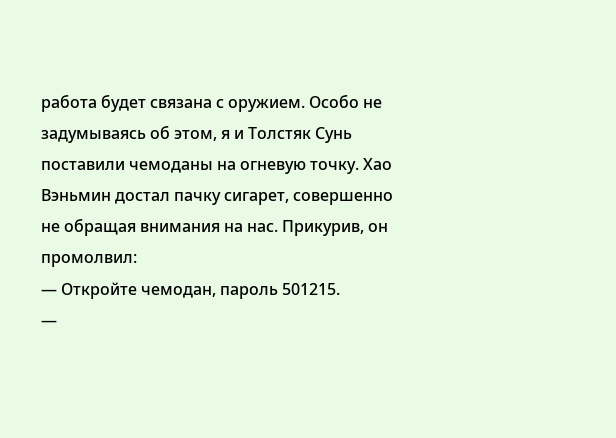работа будет связана с оружием. Особо не задумываясь об этом, я и Толстяк Сунь поставили чемоданы на огневую точку. Хао Вэньмин достал пачку сигарет, совершенно не обращая внимания на нас. Прикурив, он промолвил:
— Откройте чемодан, пароль 501215.
—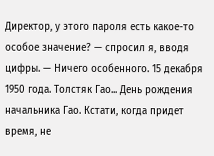Директор, у этого пароля есть какое-то особое значение? — спросил я, вводя цифры. — Ничего особенного. 15 декабря 1950 года. Толстяк Гао... День рождения начальника Гао. Кстати, когда придет время, не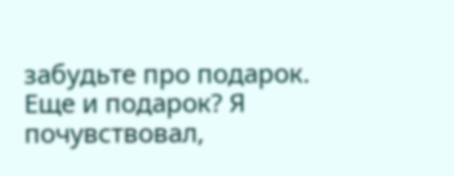забудьте про подарок.
Еще и подарок? Я почувствовал,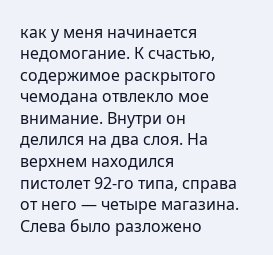как у меня начинается недомогание. К счастью, содержимое раскрытого чемодана отвлекло мое внимание. Внутри он делился на два слоя. На верхнем находился пистолет 92-го типа, справа от него — четыре магазина. Слева было разложено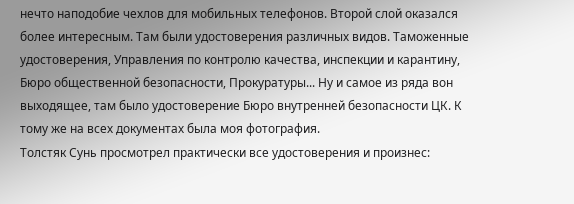нечто наподобие чехлов для мобильных телефонов. Второй слой оказался более интересным. Там были удостоверения различных видов. Таможенные удостоверения, Управления по контролю качества, инспекции и карантину, Бюро общественной безопасности, Прокуратуры... Ну и самое из ряда вон выходящее, там было удостоверение Бюро внутренней безопасности ЦК. К тому же на всех документах была моя фотография.
Толстяк Сунь просмотрел практически все удостоверения и произнес: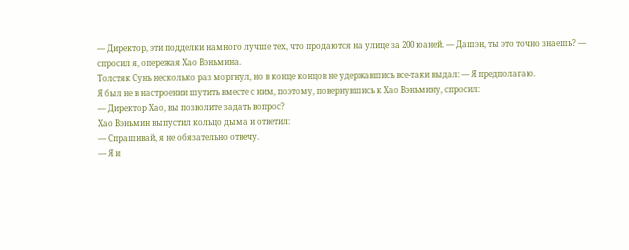— Директор, эти подделки намного лучше тех, что продаются на улице за 200 юаней. — Дашэн, ты это точно знаешь? — спросил я, опережая Хао Вэньмина.
Толстяк Сунь несколько раз моргнул, но в конце концов не удержавшись все-таки выдал: — Я предполагаю.
Я был не в настроении шутить вместе с ним, поэтому, повернувшись к Хао Вэньмину, спросил:
— Директор Хао, вы позволите задать вопрос?
Хао Вэньмин выпустил кольцо дыма и ответил:
— Спрашивай, я не обязательно отвечу.
— Я и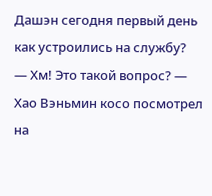Дашэн сегодня первый день как устроились на службу?
— Хм! Это такой вопрос? — Хао Вэньмин косо посмотрел на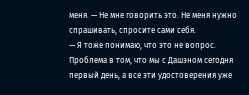меня. — Не мне говорить это. Не меня нужно спрашивать, спросите сами себя.
— Я тоже понимаю, что это не вопрос. Проблема в том, что мы с Дашэном сегодня первый день, а все эти удостоверения уже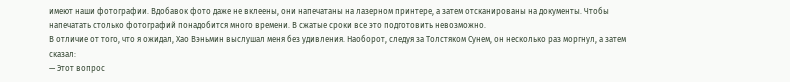имеют наши фотографии. Вдобавок фото даже не вклеены, они напечатаны на лазерном принтере, а затем отсканированы на документы. Чтобы напечатать столько фотографий понадобится много времени. В сжатые сроки все это подготовить невозможно.
В отличие от того, что я ожидал, Хао Вэньмин выслушал меня без удивления. Наоборот, следуя за Толстяком Сунем, он несколько раз моргнул, а затем сказал:
— Этот вопрос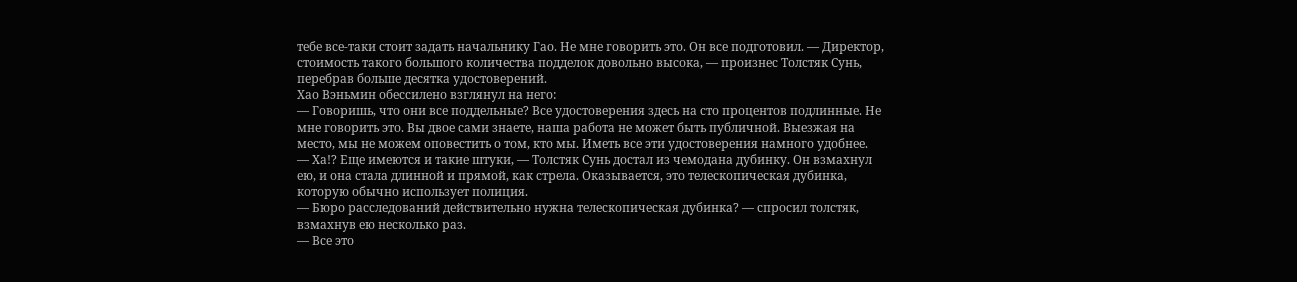тебе все-таки стоит задать начальнику Гао. Не мне говорить это. Он все подготовил. — Директор, стоимость такого большого количества подделок довольно высока, — произнес Толстяк Сунь, перебрав больше десятка удостоверений.
Хао Вэньмин обессилено взглянул на него:
— Говоришь, что они все поддельные? Все удостоверения здесь на сто процентов подлинные. Не мне говорить это. Вы двое сами знаете, наша работа не может быть публичной. Выезжая на место, мы не можем оповестить о том, кто мы. Иметь все эти удостоверения намного удобнее.
— Ха!? Еще имеются и такие штуки, — Толстяк Сунь достал из чемодана дубинку. Он взмахнул ею, и она стала длинной и прямой, как стрела. Оказывается, это телескопическая дубинка, которую обычно использует полиция.
— Бюро расследований действительно нужна телескопическая дубинка? — спросил толстяк, взмахнув ею несколько раз.
— Все это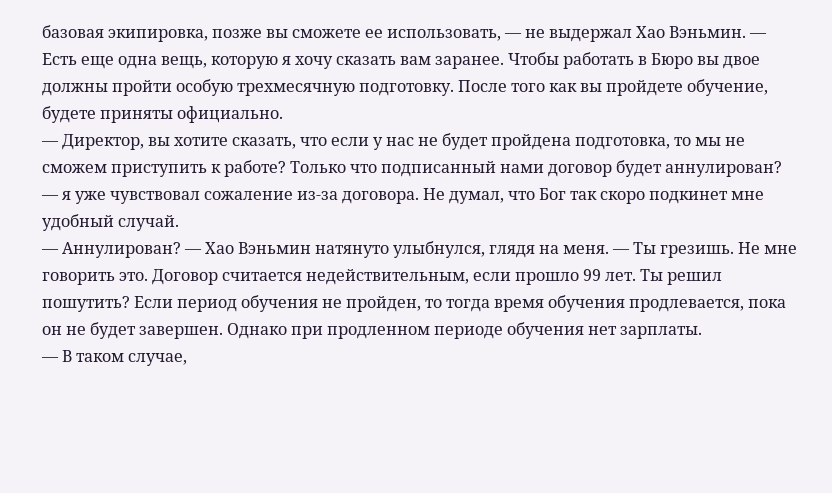базовая экипировка, позже вы сможете ее использовать, — не выдержал Хао Вэньмин. — Есть еще одна вещь, которую я хочу сказать вам заранее. Чтобы работать в Бюро вы двое должны пройти особую трехмесячную подготовку. После того как вы пройдете обучение, будете приняты официально.
— Директор, вы хотите сказать, что если у нас не будет пройдена подготовка, то мы не сможем приступить к работе? Только что подписанный нами договор будет аннулирован? — я уже чувствовал сожаление из-за договора. Не думал, что Бог так скоро подкинет мне удобный случай.
— Аннулирован? — Хао Вэньмин натянуто улыбнулся, глядя на меня. — Ты грезишь. Не мне говорить это. Договор считается недействительным, если прошло 99 лет. Ты решил пошутить? Если период обучения не пройден, то тогда время обучения продлевается, пока он не будет завершен. Однако при продленном периоде обучения нет зарплаты.
— В таком случае,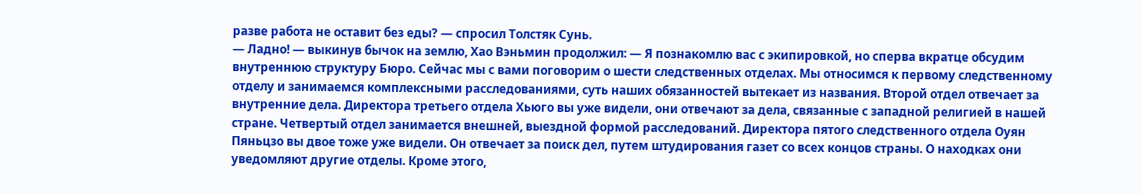разве работа не оставит без еды? — спросил Толстяк Сунь.
— Ладно! — выкинув бычок на землю, Хао Вэньмин продолжил: — Я познакомлю вас с экипировкой, но сперва вкратце обсудим внутреннюю структуру Бюро. Сейчас мы с вами поговорим о шести следственных отделах. Мы относимся к первому следственному отделу и занимаемся комплексными расследованиями, суть наших обязанностей вытекает из названия. Второй отдел отвечает за внутренние дела. Директора третьего отдела Хьюго вы уже видели, они отвечают за дела, связанные с западной религией в нашей стране. Четвертый отдел занимается внешней, выездной формой расследований. Директора пятого следственного отдела Оуян Пяньцзо вы двое тоже уже видели. Он отвечает за поиск дел, путем штудирования газет со всех концов страны. О находках они уведомляют другие отделы. Кроме этого,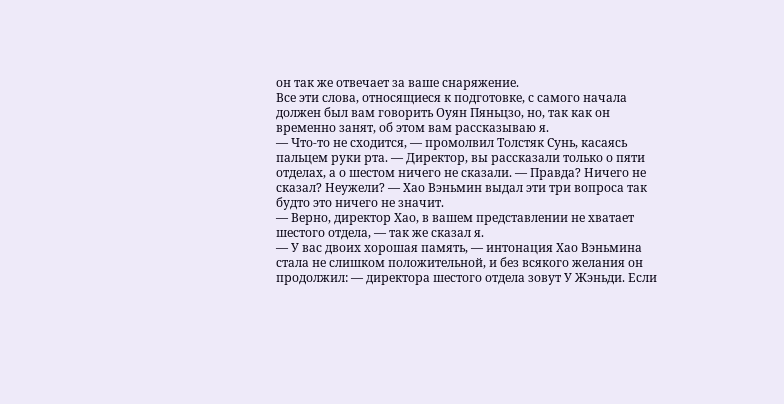он так же отвечает за ваше снаряжение.
Все эти слова, относящиеся к подготовке, с самого начала должен был вам говорить Оуян Пяньцзо, но, так как он временно занят, об этом вам рассказываю я.
— Что-то не сходится, — промолвил Толстяк Сунь, касаясь пальцем руки рта. — Директор, вы рассказали только о пяти отделах, а о шестом ничего не сказали. — Правда? Ничего не сказал? Неужели? — Хао Вэньмин выдал эти три вопроса так будто это ничего не значит.
— Верно, директор Хао, в вашем представлении не хватает шестого отдела, — так же сказал я.
— У вас двоих хорошая память, — интонация Хао Вэньмина стала не слишком положительной, и без всякого желания он продолжил: — директора шестого отдела зовут У Жэньди. Если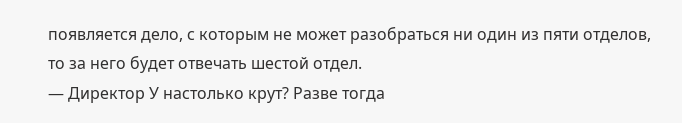появляется дело, с которым не может разобраться ни один из пяти отделов, то за него будет отвечать шестой отдел.
— Директор У настолько крут? Разве тогда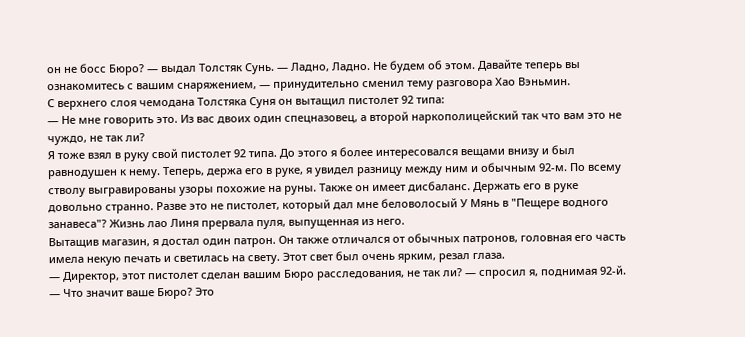он не босс Бюро? — выдал Толстяк Сунь. — Ладно, Ладно. Не будем об этом. Давайте теперь вы ознакомитесь с вашим снаряжением, — принудительно сменил тему разговора Хао Вэньмин.
С верхнего слоя чемодана Толстяка Суня он вытащил пистолет 92 типа:
— Не мне говорить это. Из вас двоих один спецназовец, а второй наркополицейский так что вам это не чуждо, не так ли?
Я тоже взял в руку свой пистолет 92 типа. До этого я более интересовался вещами внизу и был равнодушен к нему. Теперь, держа его в руке, я увидел разницу между ним и обычным 92-м. По всему стволу выгравированы узоры похожие на руны. Также он имеет дисбаланс. Держать его в руке довольно странно. Разве это не пистолет, который дал мне беловолосый У Мянь в "Пещере водного занавеса"? Жизнь лао Линя прервала пуля, выпущенная из него.
Вытащив магазин, я достал один патрон. Он также отличался от обычных патронов, головная его часть имела некую печать и светилась на свету. Этот свет был очень ярким, резал глаза.
— Директор, этот пистолет сделан вашим Бюро расследования, не так ли? — спросил я, поднимая 92-й.
— Что значит ваше Бюро? Это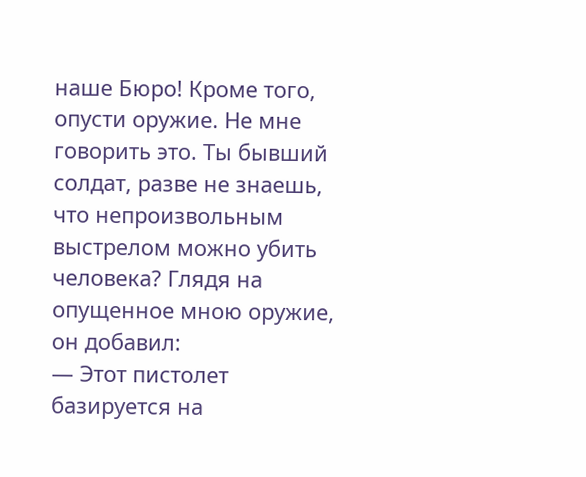наше Бюро! Кроме того, опусти оружие. Не мне говорить это. Ты бывший солдат, разве не знаешь, что непроизвольным выстрелом можно убить человека? Глядя на опущенное мною оружие, он добавил:
— Этот пистолет базируется на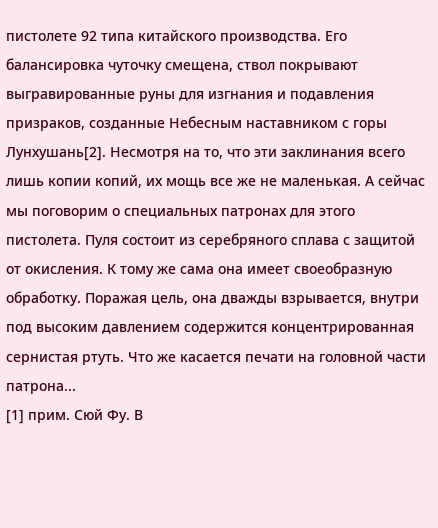пистолете 92 типа китайского производства. Его балансировка чуточку смещена, ствол покрывают выгравированные руны для изгнания и подавления призраков, созданные Небесным наставником с горы Лунхушань[2]. Несмотря на то, что эти заклинания всего лишь копии копий, их мощь все же не маленькая. А сейчас мы поговорим о специальных патронах для этого пистолета. Пуля состоит из серебряного сплава с защитой от окисления. К тому же сама она имеет своеобразную обработку. Поражая цель, она дважды взрывается, внутри под высоким давлением содержится концентрированная сернистая ртуть. Что же касается печати на головной части патрона...
[1] прим. Сюй Фу. В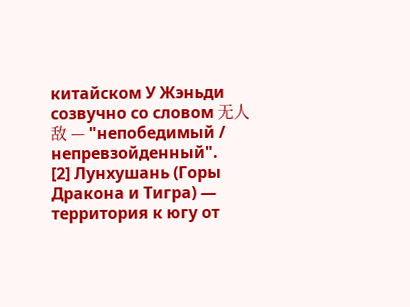китайском У Жэньди созвучно со словом 无人敌 — "непобедимый / непревзойденный".
[2] Лунхушань (Горы Дракона и Тигра) — территория к югу от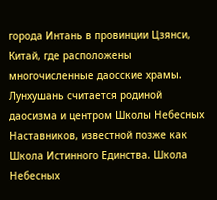города Интань в провинции Цзянси, Китай, где расположены многочисленные даосские храмы. Лунхушань считается родиной даосизма и центром Школы Небесных Наставников, известной позже как Школа Истинного Единства. Школа Небесных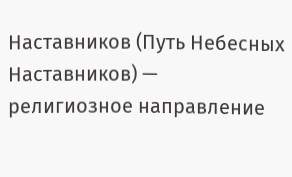Наставников (Путь Небесных Наставников) — религиозное направление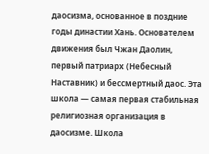даосизма, основанное в поздние годы династии Хань. Основателем движения был Чжан Даолин, первый патриарх (Небесный Наставник) и бессмертный даос. Эта школа — самая первая стабильная религиозная организация в даосизме. Школа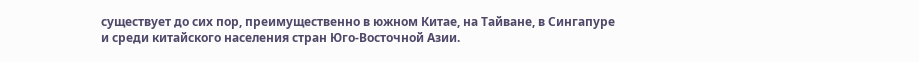существует до сих пор, преимущественно в южном Китае, на Тайване, в Сингапуре и среди китайского населения стран Юго-Восточной Азии.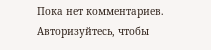Пока нет комментариев. Авторизуйтесь, чтобы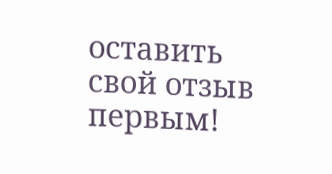оставить свой отзыв первым!